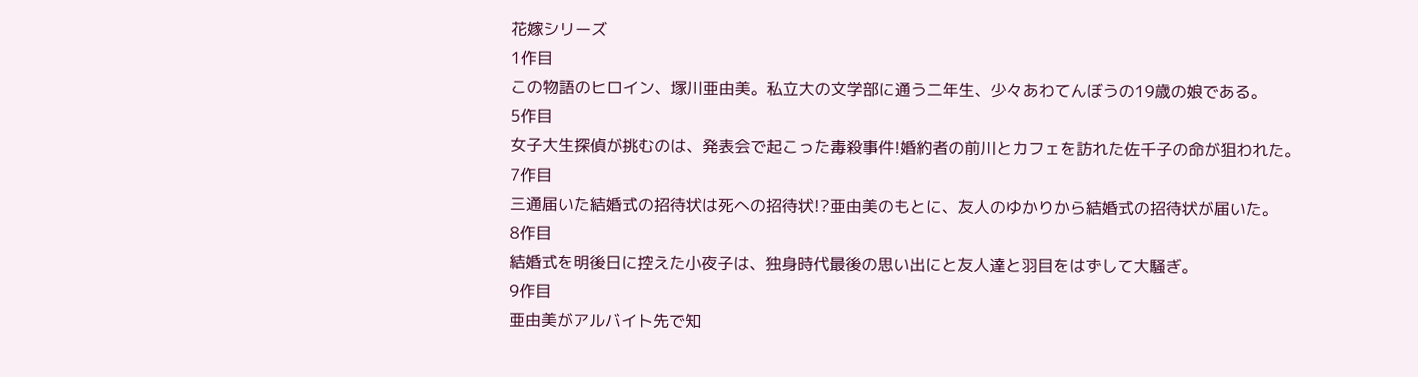花嫁シリーズ
1作目
この物語のヒロイン、塚川亜由美。私立大の文学部に通う二年生、少々あわてんぼうの19歳の娘である。
5作目
女子大生探偵が挑むのは、発表会で起こった毒殺事件!婚約者の前川とカフェを訪れた佐千子の命が狙われた。
7作目
三通届いた結婚式の招待状は死への招待状!?亜由美のもとに、友人のゆかりから結婚式の招待状が届いた。
8作目
結婚式を明後日に控えた小夜子は、独身時代最後の思い出にと友人達と羽目をはずして大騒ぎ。
9作目
亜由美がアルバイト先で知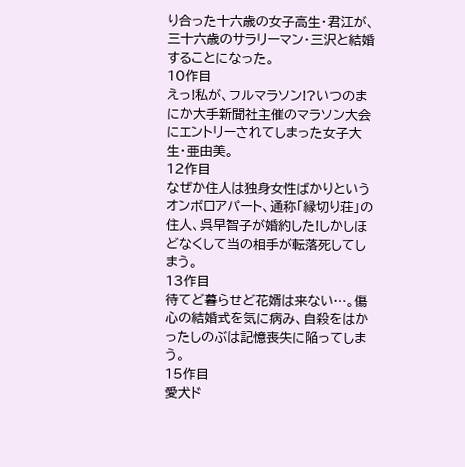り合った十六歳の女子高生・君江が、三十六歳のサラリーマン・三沢と結婚することになった。
10作目
えっ!私が、フルマラソン!?いつのまにか大手新聞社主催のマラソン大会にエントリーされてしまった女子大生・亜由美。
12作目
なぜか住人は独身女性ばかりというオンボロアパート、通称「縁切り荘」の住人、呉早智子が婚約した!しかしほどなくして当の相手が転落死してしまう。
13作目
待てど暮らせど花婿は来ない…。傷心の結婚式を気に病み、自殺をはかったしのぶは記憶喪失に陥ってしまう。
15作目
愛犬ド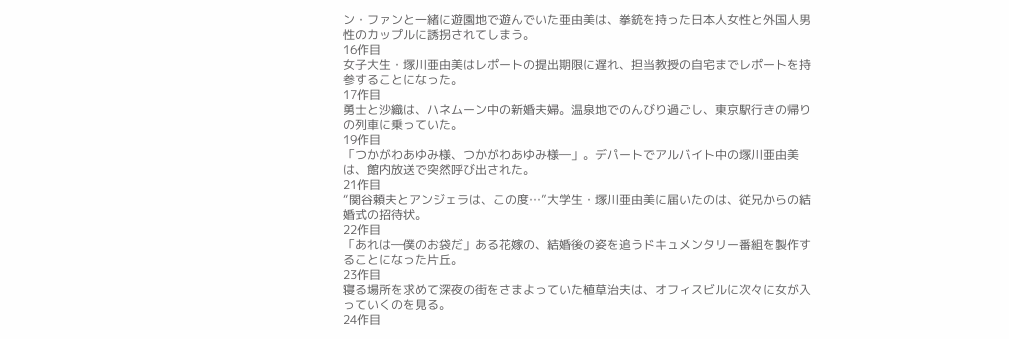ン・ファンと一緒に遊園地で遊んでいた亜由美は、拳銃を持った日本人女性と外国人男性のカップルに誘拐されてしまう。
16作目
女子大生・塚川亜由美はレポートの提出期限に遅れ、担当教授の自宅までレポートを持参することになった。
17作目
勇士と沙織は、ハネムーン中の新婚夫婦。温泉地でのんびり過ごし、東京駅行きの帰りの列車に乗っていた。
19作目
「つかがわあゆみ様、つかがわあゆみ様―」。デパートでアルバイト中の塚川亜由美は、館内放送で突然呼び出された。
21作目
“関谷頼夫とアンジェラは、この度…”大学生・塚川亜由美に届いたのは、従兄からの結婚式の招待状。
22作目
「あれは―僕のお袋だ」ある花嫁の、結婚後の姿を追うドキュメンタリー番組を製作することになった片丘。
23作目
寝る場所を求めて深夜の街をさまよっていた植草治夫は、オフィスビルに次々に女が入っていくのを見る。
24作目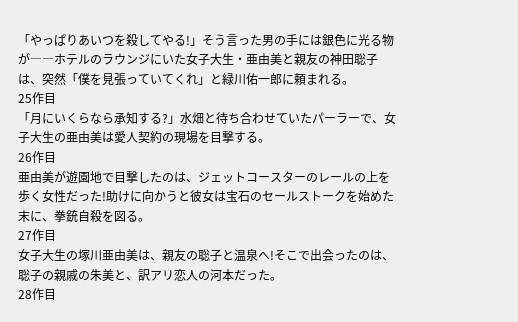「やっぱりあいつを殺してやる!」そう言った男の手には銀色に光る物が――ホテルのラウンジにいた女子大生・亜由美と親友の神田聡子は、突然「僕を見張っていてくれ」と緑川佑一郎に頼まれる。
25作目
「月にいくらなら承知する?」水畑と待ち合わせていたパーラーで、女子大生の亜由美は愛人契約の現場を目撃する。
26作目
亜由美が遊園地で目撃したのは、ジェットコースターのレールの上を歩く女性だった!助けに向かうと彼女は宝石のセールストークを始めた末に、拳銃自殺を図る。
27作目
女子大生の塚川亜由美は、親友の聡子と温泉へ!そこで出会ったのは、聡子の親戚の朱美と、訳アリ恋人の河本だった。
28作目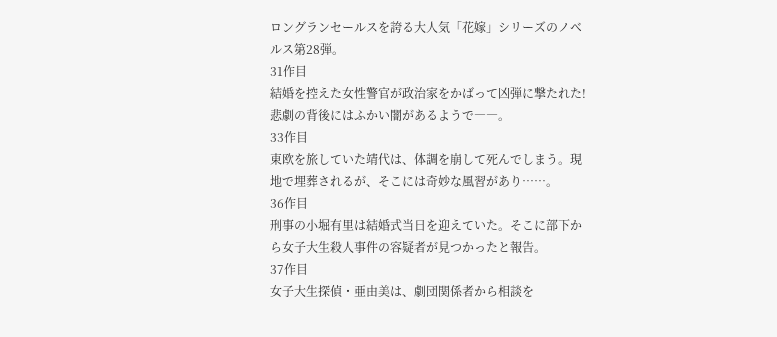ロングランセールスを誇る大人気「花嫁」シリーズのノベルス第28弾。
31作目
結婚を控えた女性警官が政治家をかばって凶弾に撃たれた! 悲劇の背後にはふかい闇があるようで――。
33作目
東欧を旅していた靖代は、体調を崩して死んでしまう。現地で埋葬されるが、そこには奇妙な風習があり……。
36作目
刑事の小堀有里は結婚式当日を迎えていた。そこに部下から女子大生殺人事件の容疑者が見つかったと報告。
37作目
女子大生探偵・亜由美は、劇団関係者から相談を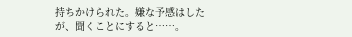持ちかけられた。嫌な予感はしたが、聞くことにすると……。